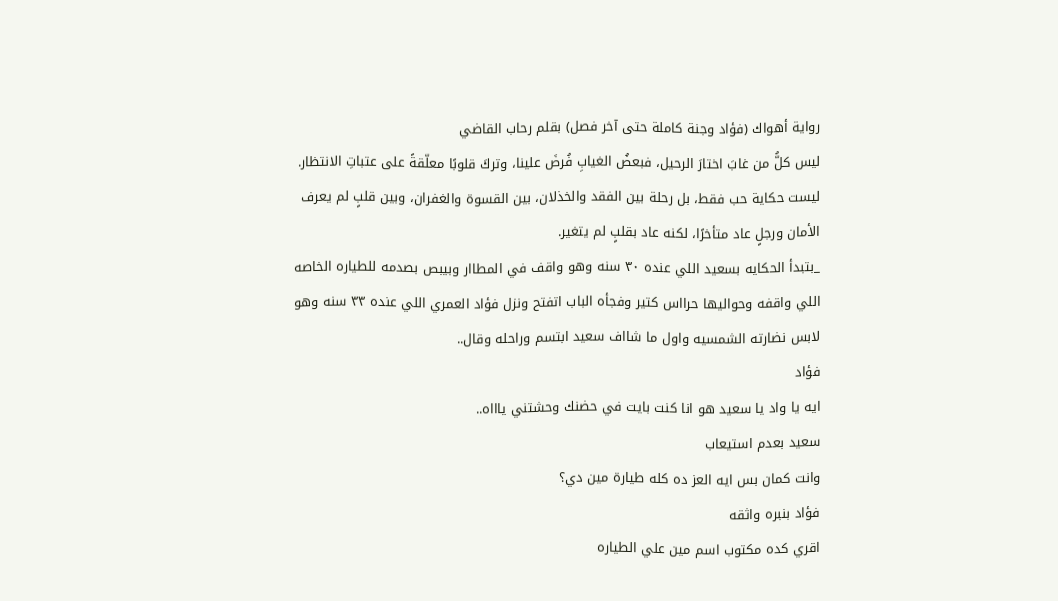رواية أهواك (فؤاد وجنة كاملة حتى آخر فصل) بقلم رحاب القاضي
ليس كلُّ من غابَ اختارَ الرحيل، فبعضُ الغيابِ فُرضَ علينا، وتركَ قلوبًا معلّقةً على عتباتِ الانتظار.
ليست حكاية حب فقط، بل رحلة بين الفقد والخذلان، بين القسوة والغفران، وبين قلبٍ لم يعرف الأمان ورجلٍ عاد متأخرًا، لكنه عاد بقلبٍ لم يتغير.
_بتبدأ الحكايه بسعيد اللي عنده ٣٠ سنه وهو واقف في المطاار وبيبص بصدمه للطياره الخاصه اللي واقفه وحواليها حرااس كتير وفجأه الباب اتفتح ونزل فؤاد العمري اللي عنده ٣٣ سنه وهو لابس نضارته الشمسيه واول ما شااف سعيد ابتسم وراحله وقال..
فؤاد
ايه يا واد يا سعيد هو انا كنت بايت في حضنك وحشتني ياااه..
سعيد بعدم استيعاب
وانت كمان بس ايه العز ده كله طيارة مين دي؟
فؤاد بنبره واثقه
اقري كده مكتوب اسم مين علي الطياره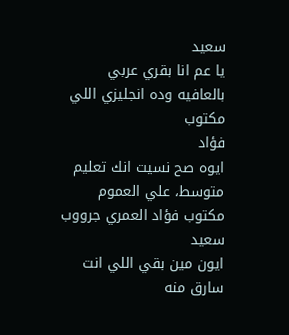سعيد
يا عم انا بقري عربي بالعافيه وده انجليزي اللي مكتوب
فؤاد
ايوه صح نسيت انك تعليم متوسط، علي العموم مكتوب فؤاد العمري جرووب
سعيد
ايون مين بقي اللي انت سارق منه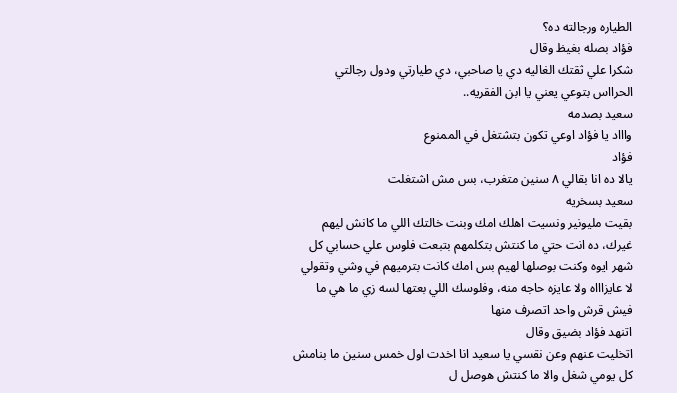الطياره ورجالته ده؟
فؤاد بصله بغيظ وقال
شكرا علي ثقتك الغاليه دي يا صاحبي، دي طيارتي ودول رجالتي الحرااس بتوعي يعني يا ابن الفقريه..
سعيد بصدمه
واااد يا فؤاد اوعي تكون بتشتغل في الممنوع
فؤاد
يالا ده انا بقالي ٨ سنين متغرب، بس مش اشتغلت
سعيد بسخريه
بقيت مليونير ونسيت اهلك امك وبنت خالتك اللي ما كانش ليهم غيرك، ده انت حتي ما كنتش بتكلمهم بتبعت فلوس علي حسابي كل شهر ايوه وكنت بوصلها لهيم بس امك كانت بترميهم في وشي وتقولي لا عايزاااه ولا عايزه حاجه منه، وفلوسك اللي بعتها لسه زي ما هي ما فيش قرش واحد اتصرف منها
اتنهد فؤاد بضيق وقال
اتخليت عنهم وعن نقسي يا سعيد انا اخدت اول خمس سنين ما بنامش كل يومي شغل والا ما كنتش هوصل ل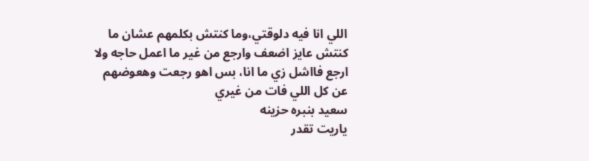اللي انا فيه دلوقتي،وما كنتش بكلمهم عشان ما كنتش عايز اضعف وارجع من غير ما اعمل حاجه ولا ارجع فااشل زي ما انا، بس اهو رجعت وهعوضهم عن كل اللي فات من غيري
سعيد بنبره حزينه
ياريت تقدر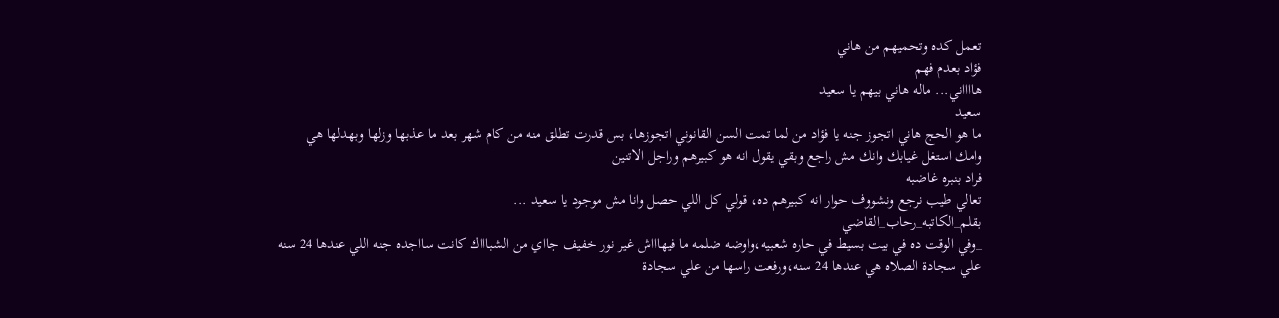تعمل كده وتحميهم من هاني
فؤاد بعدم فهم
هااااني... ماله هاني بيهم يا سعيد
سعيد
ما هو الحج هاني اتجوز جنه يا فؤاد من لما تمت السن القانوني اتجوزها، بس قدرت تطلق منه من كام شهر بعد ما عذبها وزلها وبهدلها هي وامك استغل غيابك وانك مش راجع وبقي يقول انه هو كبيرهم وراجل الاتنين
فراد بنبره غاضبه
تعالي طيب نرجع ونشووف حوار انه كبيرهم ده، قولي كل اللي حصل وانا مش موجود يا سعيد ...
بقلم_الكاتبه_رحاب_القاضي
_وفي الوقت ده في بيت بسيط في حاره شعبيه،واوضه ضلمه ما فيهاااش غير نور خفيف جااي من الشباااك كانت سااجده جنه اللي عندها 24 سنه علي سجادة الصلاه هي عندها 24 سنه،ورفعت راسها من علي سجادة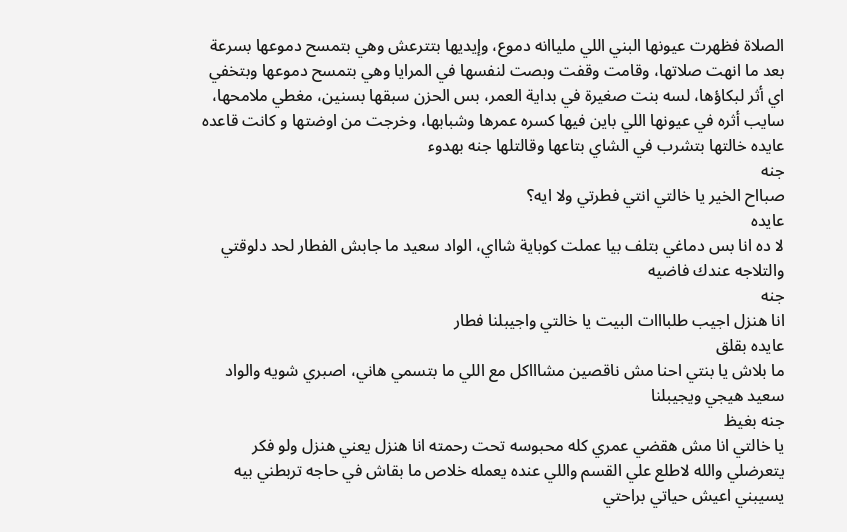الصلاة فظهرت عيونها البني اللي ملياانه دموع، وإيديها بتترعش وهي بتمسح دموعها بسرعة بعد ما انهت صلاتها، وقامت وقفت وبصت لنفسها في المرايا وهي بتمسح دموعها وبتخفي اي أثر لبكاؤها، لسه بنت صغيرة في بداية العمر، بس الحزن سبقها بسنين، مغطي ملامحها، سايب أثره في عيونها اللي باين فيها كسره عمرها وشبابها، وخرجت من اوضتها و كانت قاعده عايده خالتها بتشرب في الشاي بتاعها وقالتلها جنه بهدوء
جنه
صبااح الخير يا خالتي انتي فطرتي ولا ايه؟
عايده
لا ده انا بس دماغي بتلف بيا عملت كوباية شااي، الواد سعيد ما جابش الفطار لحد دلوقتي والتلاجه عندك فاضيه
جنه
انا هنزل اجيب طلبااات البيت يا خالتي واجيبلنا فطار
عايده بقلق
ما بلاش يا بنتي احنا مش ناقصين مشاااكل مع اللي ما بتسمي هاني، اصبري شويه والواد سعيد هيجي ويجيبلنا
جنه بغيظ
يا خالتي انا مش هقضي عمري كله محبوسه تحت رحمته انا هنزل يعني هنزل ولو فكر يتعرضلي والله لاطلع علي القسم واللي عنده يعمله خلاص ما بقاش في حاجه تربطني بيه يسيبني اعيش حياتي براحتي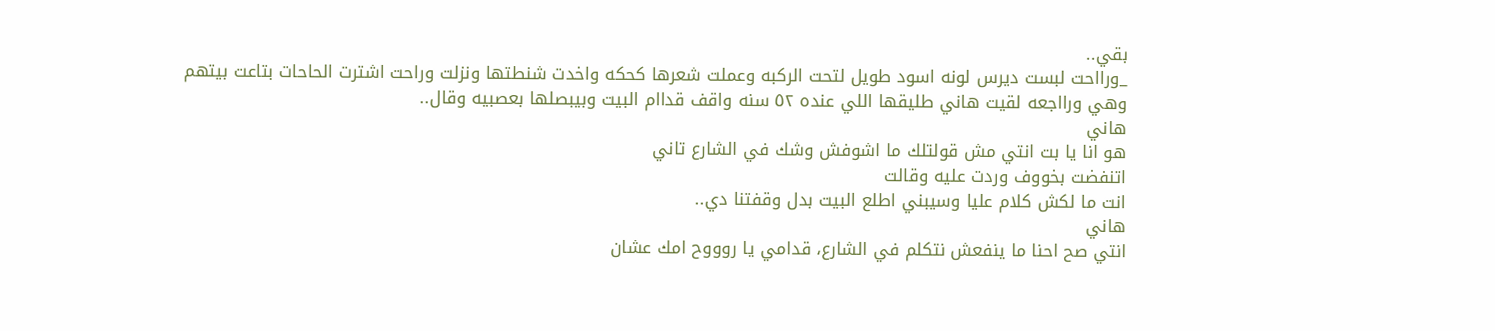بقي..
_ورااحت لبست ديرس لونه اسود طويل لتحت الركبه وعملت شعرها كحكه واخدت شنطتها ونزلت وراحت اشترت الحاحات بتاعت بيتهم وهي ورااجعه لقيت هاني طليقها اللي عنده ٥٢ سنه واقف قداام البيت وبيبصلها بعصبيه وقال..
هاني
هو انا يا بت انتي مش قولتلك ما اشوفش وشك في الشارع تاني
اتنفضت بخووف وردت عليه وقالت
انت ما لكش كلام عليا وسيبني اطلع البيت بدل وقفتنا دي..
هاني
انتي صح احنا ما ينفعش نتكلم في الشارع، قدامي يا روووح امك عشان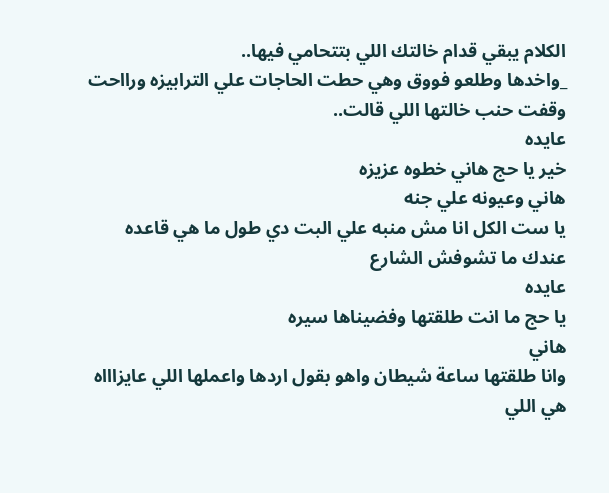الكلام يبقي قدام خالتك اللي بتتحامي فيها..
_واخدها وطلعو فووق وهي حطت الحاجات علي الترابيزه ورااحت وقفت حنب خالتها اللي قالت..
عايده
خير يا حج هاني خطوه عزيزه
هاني وعيونه علي جنه
يا ست الكل انا مش منبه علي البت دي طول ما هي قاعده عندك ما تشوفش الشارع
عايده
يا حج ما انت طلقتها وفضيناها سيره
هاني
وانا طلقتها ساعة شيطان واهو بقول اردها واعملها اللي عايزاااه هي اللي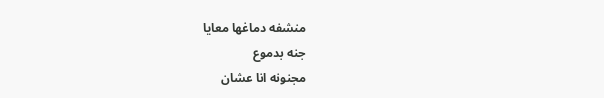منشفه دماغها معايا
جنه بدموع
مجنونه انا عشان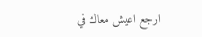ارجع اعيش معاك في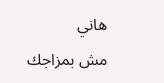هاني
مش بمزاجك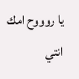يا روووح امك انتي